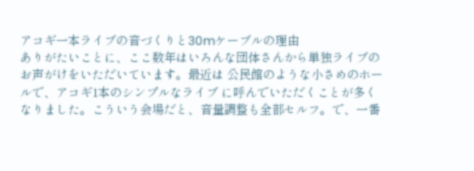アコギ一本ライブの音づくりと30mケーブルの理由
ありがたいことに、ここ数年はいろんな団体さんから単独ライブのお声がけをいただいています。最近は 公民館のような小さめのホールで、アコギ1本のシンプルなライブ に呼んでいただくことが多くなりました。こういう会場だと、音量調整も全部セルフ。で、一番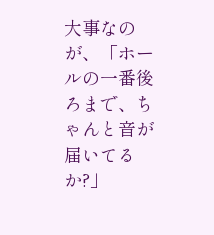大事なのが、「ホールの一番後ろまで、ちゃんと音が届いてるか?」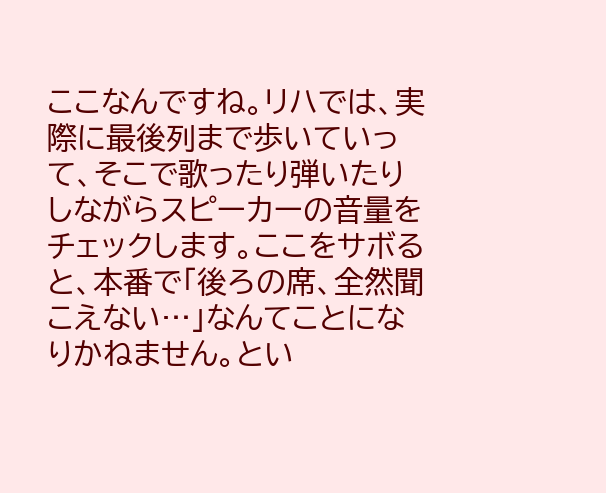ここなんですね。リハでは、実際に最後列まで歩いていって、そこで歌ったり弾いたりしながらスピーカーの音量をチェックします。ここをサボると、本番で「後ろの席、全然聞こえない…」なんてことになりかねません。とい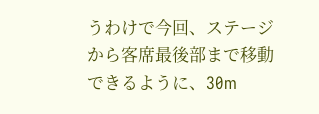うわけで今回、ステージから客席最後部まで移動できるように、30m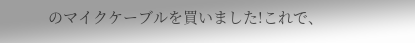のマイクケーブルを買いました!これで、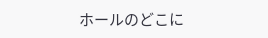ホールのどこに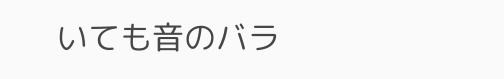いても音のバラ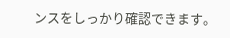ンスをしっかり確認できます。